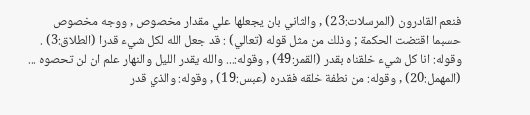فنعم القادرون (المرسلات:23) , والثاني بان يجعلها علي مقدار مخصوص , ووجه مخصوص حسبما اقتضت الحكمة ; وذلك من مثل قوله (تعالي) : قد جعل الله لكل شيء قدرا (الطلاق:3) . وقوله: انا كل شيء خلقناه بقدر (القمر:49) , وقوله:... والله يقدر الليل والنهار علم ان لن تحصوه ... (المهمل:20) , وقوله: من نطفة خلقه فقدره (عبس:19) , وقوله: والذي قدر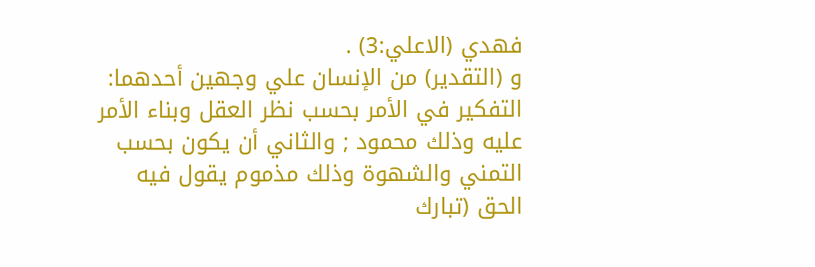فهدي (الاعلي:3) .
و (التقدير) من الإنسان علي وجهين أحدهما: التفكير في الأمر بحسب نظر العقل وبناء الأمر عليه وذلك محمود ; والثاني أن يكون بحسب التمني والشهوة وذلك مذموم يقول فيه الحق (تبارك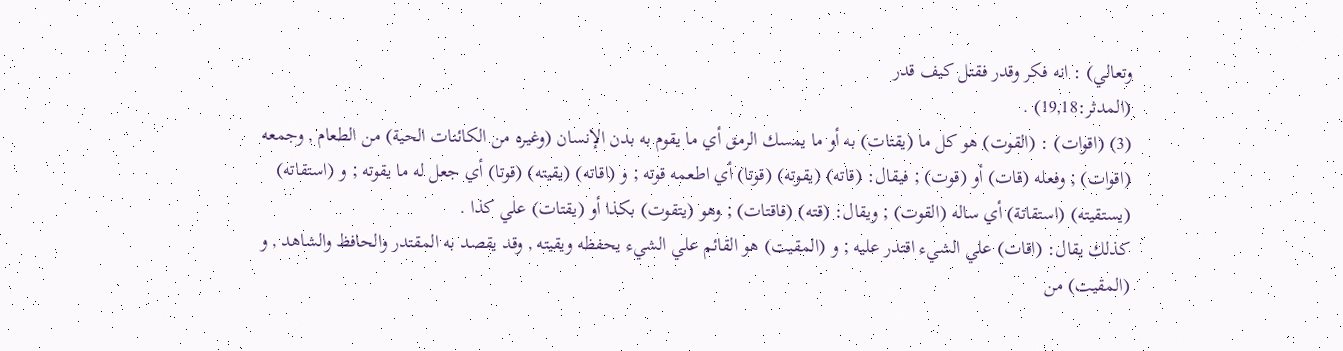وتعالي) : انه فكر وقدر فقتل كيف قدر
(المدثر:19,18) .
(3) (اقوات) : (القوت) هو كل ما (يقتات) به أو ما يمسك الرمق أي ما يقوم به بدن الإنسان (وغيره من الكائنات الحية) من الطعام , وجمعه (اقوات) ; وفعله (قات) أو (قوت) ; فيقال: (قاته) (يقوته) (قوتا) أي اطعمه قوته ; و (اقاته) (يقيته) (قوتا) أي جعل له ما يقوته ; و (استقاته) (يستقيته) (استقاتة) أي ساله (القوت) ; ويقال: (قته) (فاقتات) ; وهو (يتقوت) بكذا أو (يقتات) علي كذا .
كذلك يقال: (اقات) علي الشيء اقتدر عليه ; و (المقيت) هو القائم علي الشيء يحفظه ويقيته , وقد يقصد به المقتدر والحافظ والشاهد , و (المقيت) من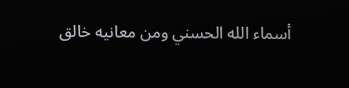أسماء الله الحسني ومن معانيه خالق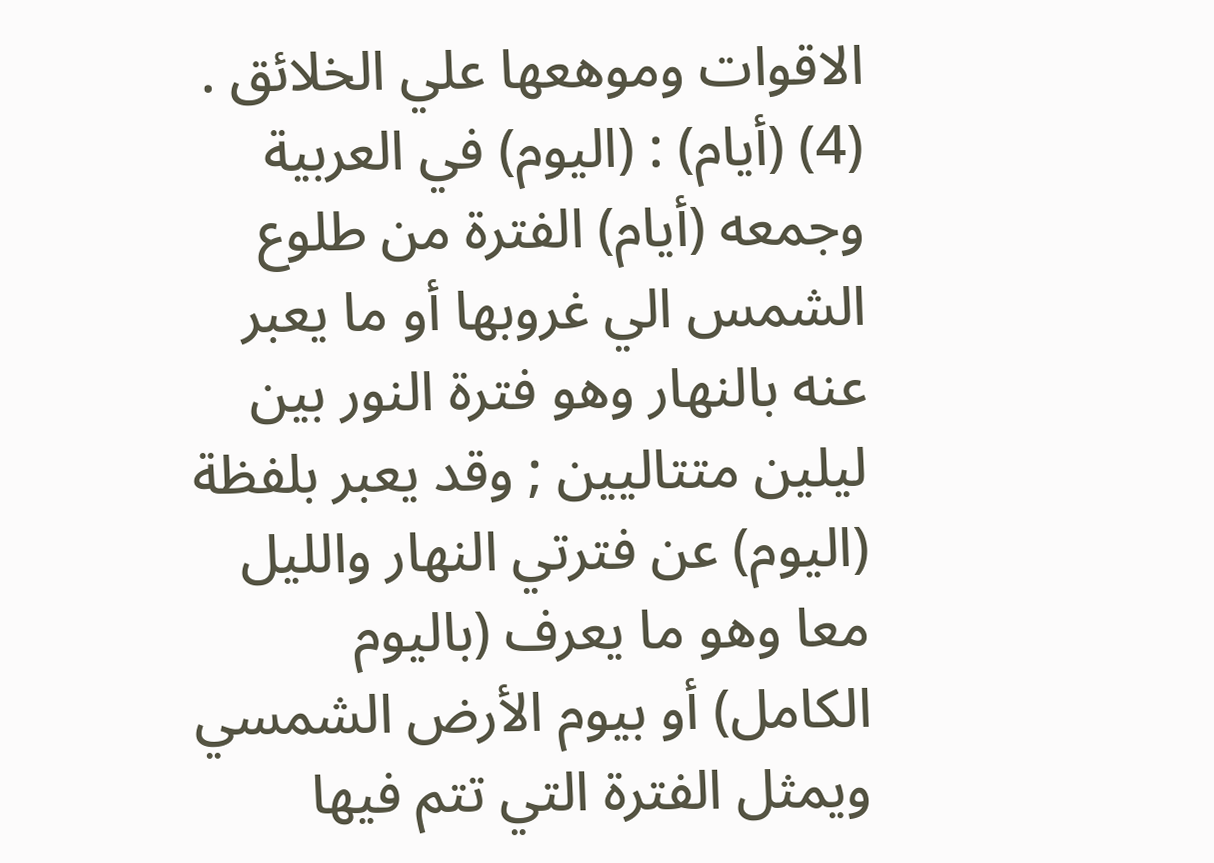الاقوات وموهعها علي الخلائق .
(4) (أيام) : (اليوم) في العربية وجمعه (أيام) الفترة من طلوع الشمس الي غروبها أو ما يعبر عنه بالنهار وهو فترة النور بين ليلين متتاليين ; وقد يعبر بلفظة (اليوم) عن فترتي النهار والليل معا وهو ما يعرف (باليوم الكامل) أو بيوم الأرض الشمسي ويمثل الفترة التي تتم فيها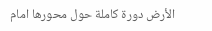الأرض دورة كاملة حول محورها امام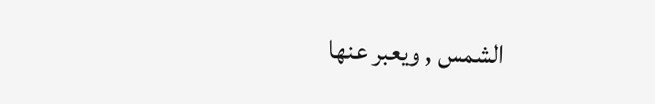الشمس , ويعبر عنها